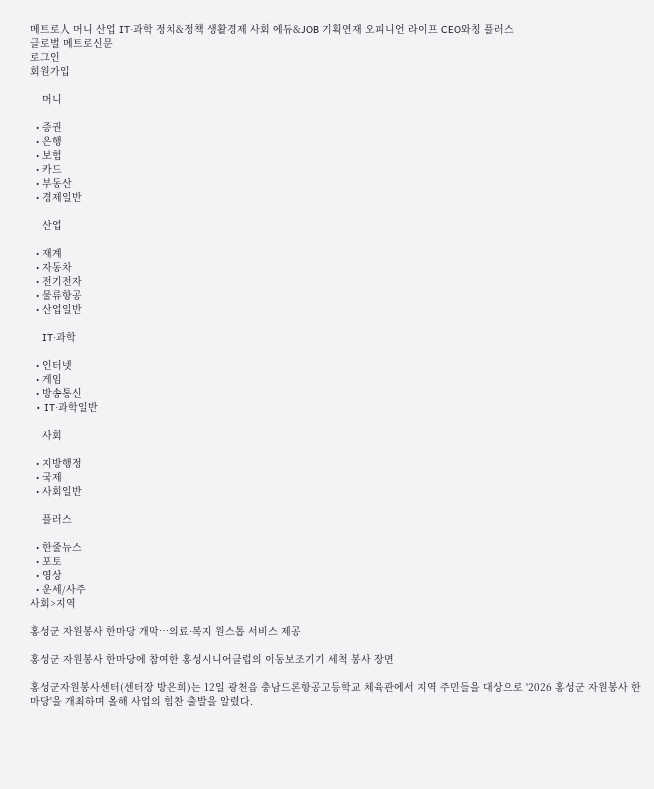메트로人 머니 산업 IT·과학 정치&정책 생활경제 사회 에듀&JOB 기획연재 오피니언 라이프 CEO와칭 플러스
글로벌 메트로신문
로그인
회원가입

    머니

  • 증권
  • 은행
  • 보험
  • 카드
  • 부동산
  • 경제일반

    산업

  • 재계
  • 자동차
  • 전기전자
  • 물류항공
  • 산업일반

    IT·과학

  • 인터넷
  • 게임
  • 방송통신
  • IT·과학일반

    사회

  • 지방행정
  • 국제
  • 사회일반

    플러스

  • 한줄뉴스
  • 포토
  • 영상
  • 운세/사주
사회>지역

홍성군 자원봉사 한마당 개막…의료·복지 원스톱 서비스 제공

홍성군 자원봉사 한마당에 참여한 홍성시니어클럽의 이동보조기기 세척 봉사 장면

홍성군자원봉사센터(센터장 방은희)는 12일 광천읍 충남드론항공고등학교 체육관에서 지역 주민들을 대상으로 '2026 홍성군 자원봉사 한마당'을 개최하며 올해 사업의 힘찬 출발을 알렸다.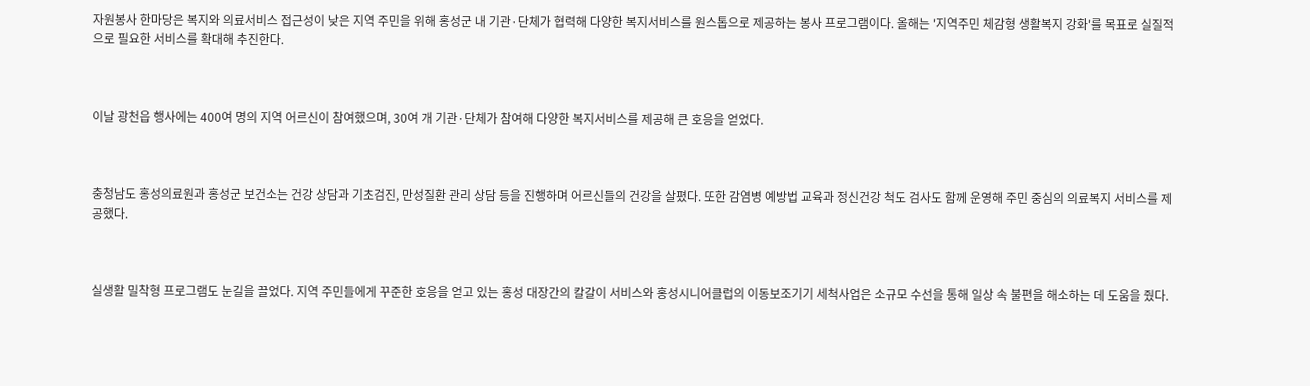자원봉사 한마당은 복지와 의료서비스 접근성이 낮은 지역 주민을 위해 홍성군 내 기관·단체가 협력해 다양한 복지서비스를 원스톱으로 제공하는 봉사 프로그램이다. 올해는 '지역주민 체감형 생활복지 강화'를 목표로 실질적으로 필요한 서비스를 확대해 추진한다.



이날 광천읍 행사에는 400여 명의 지역 어르신이 참여했으며, 30여 개 기관·단체가 참여해 다양한 복지서비스를 제공해 큰 호응을 얻었다.



충청남도 홍성의료원과 홍성군 보건소는 건강 상담과 기초검진, 만성질환 관리 상담 등을 진행하며 어르신들의 건강을 살폈다. 또한 감염병 예방법 교육과 정신건강 척도 검사도 함께 운영해 주민 중심의 의료복지 서비스를 제공했다.



실생활 밀착형 프로그램도 눈길을 끌었다. 지역 주민들에게 꾸준한 호응을 얻고 있는 홍성 대장간의 칼갈이 서비스와 홍성시니어클럽의 이동보조기기 세척사업은 소규모 수선을 통해 일상 속 불편을 해소하는 데 도움을 줬다.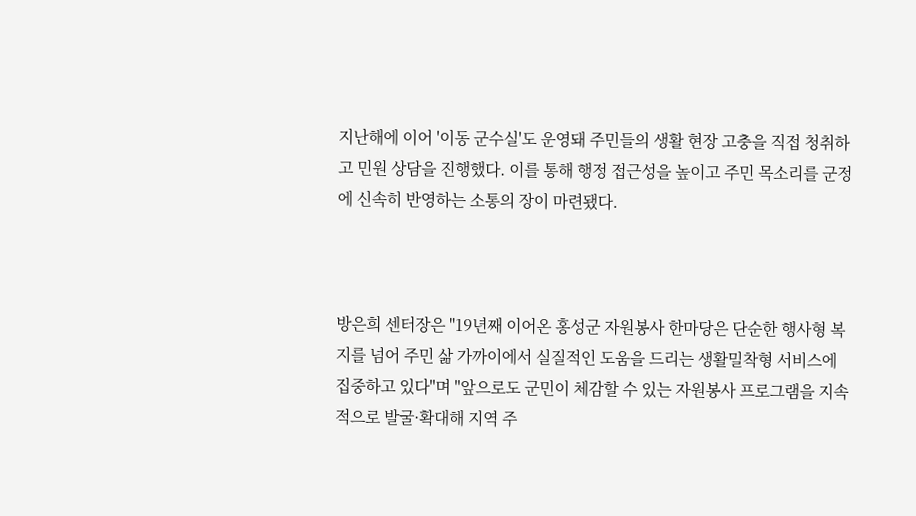지난해에 이어 '이동 군수실'도 운영돼 주민들의 생활 현장 고충을 직접 청취하고 민원 상담을 진행했다. 이를 통해 행정 접근성을 높이고 주민 목소리를 군정에 신속히 반영하는 소통의 장이 마련됐다.



방은희 센터장은 "19년째 이어온 홍성군 자원봉사 한마당은 단순한 행사형 복지를 넘어 주민 삶 가까이에서 실질적인 도움을 드리는 생활밀착형 서비스에 집중하고 있다"며 "앞으로도 군민이 체감할 수 있는 자원봉사 프로그램을 지속적으로 발굴·확대해 지역 주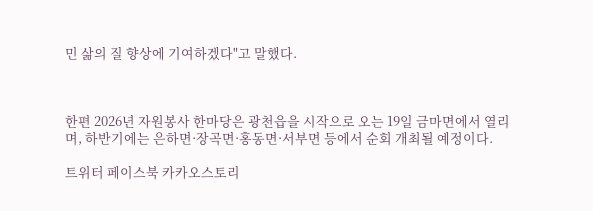민 삶의 질 향상에 기여하겠다"고 말했다.



한편 2026년 자원봉사 한마당은 광천읍을 시작으로 오는 19일 금마면에서 열리며, 하반기에는 은하면·장곡면·홍동면·서부면 등에서 순회 개최될 예정이다.

트위터 페이스북 카카오스토리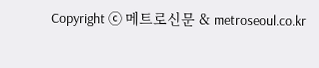Copyright ⓒ 메트로신문 & metroseoul.co.kr